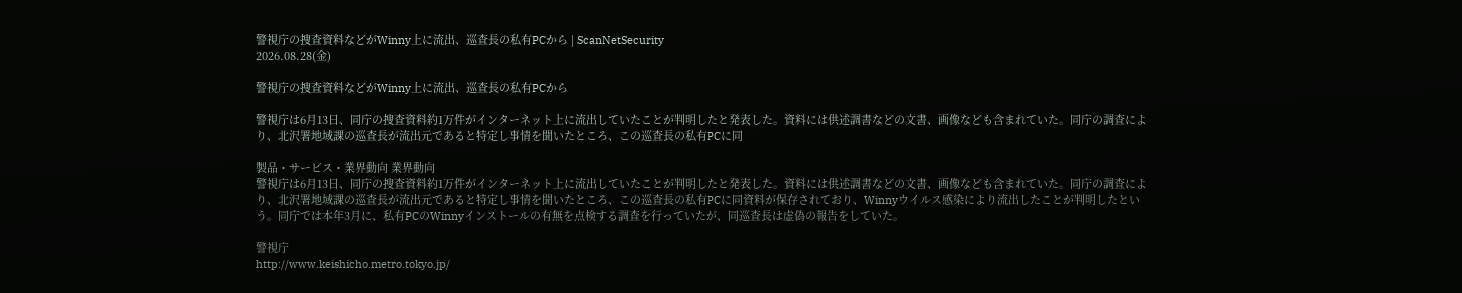警視庁の捜査資料などがWinny上に流出、巡査長の私有PCから | ScanNetSecurity
2026.08.28(金)

警視庁の捜査資料などがWinny上に流出、巡査長の私有PCから

警視庁は6月13日、同庁の捜査資料約1万件がインターネット上に流出していたことが判明したと発表した。資料には供述調書などの文書、画像なども含まれていた。同庁の調査により、北沢署地域課の巡査長が流出元であると特定し事情を聞いたところ、この巡査長の私有PCに同

製品・サービス・業界動向 業界動向
警視庁は6月13日、同庁の捜査資料約1万件がインターネット上に流出していたことが判明したと発表した。資料には供述調書などの文書、画像なども含まれていた。同庁の調査により、北沢署地域課の巡査長が流出元であると特定し事情を聞いたところ、この巡査長の私有PCに同資料が保存されており、Winnyウイルス感染により流出したことが判明したという。同庁では本年3月に、私有PCのWinnyインストールの有無を点検する調査を行っていたが、同巡査長は虚偽の報告をしていた。

警視庁
http://www.keishicho.metro.tokyo.jp/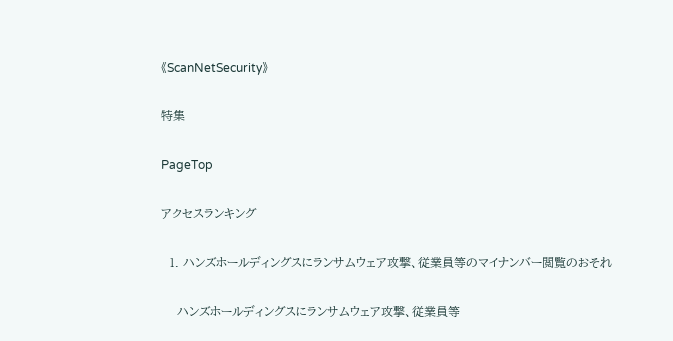《ScanNetSecurity》

特集

PageTop

アクセスランキング

  1. ハンズホールディングスにランサムウェア攻撃、従業員等のマイナンバー閲覧のおそれ

    ハンズホールディングスにランサムウェア攻撃、従業員等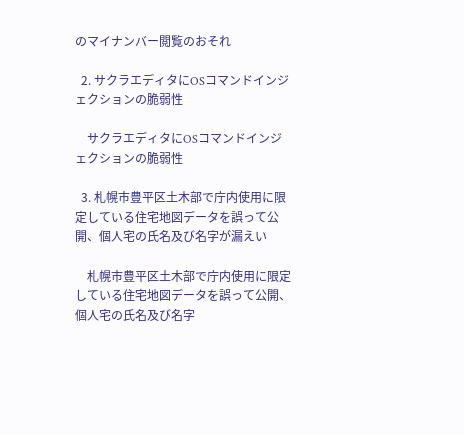のマイナンバー閲覧のおそれ

  2. サクラエディタにOSコマンドインジェクションの脆弱性

    サクラエディタにOSコマンドインジェクションの脆弱性

  3. 札幌市豊平区土木部で庁内使用に限定している住宅地図データを誤って公開、個人宅の氏名及び名字が漏えい

    札幌市豊平区土木部で庁内使用に限定している住宅地図データを誤って公開、個人宅の氏名及び名字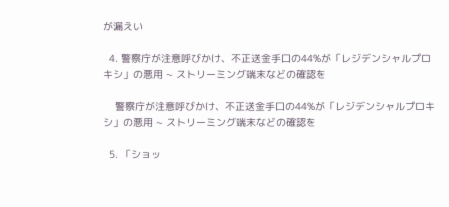が漏えい

  4. 警察庁が注意呼びかけ、不正送金手口の44%が「レジデンシャルプロキシ」の悪用 ~ ストリーミング端末などの確認を

    警察庁が注意呼びかけ、不正送金手口の44%が「レジデンシャルプロキシ」の悪用 ~ ストリーミング端末などの確認を

  5. 「ショッ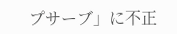プサーブ」に不正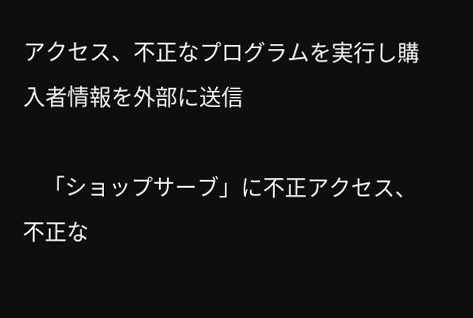アクセス、不正なプログラムを実行し購入者情報を外部に送信

    「ショップサーブ」に不正アクセス、不正な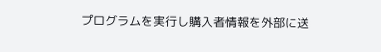プログラムを実行し購入者情報を外部に送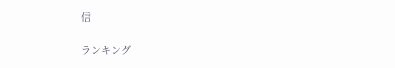信

ランキング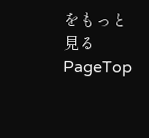をもっと見る
PageTop